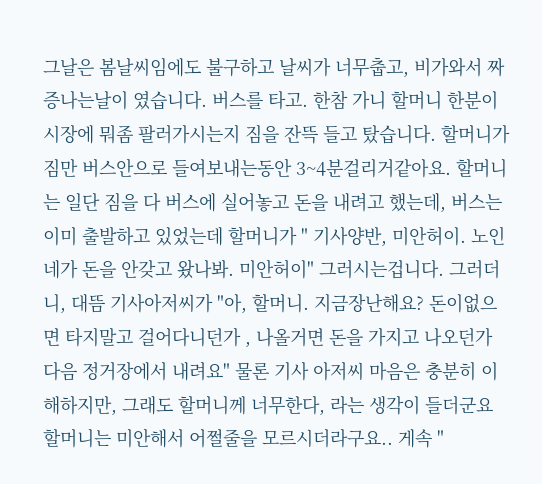그날은 봄날씨임에도 불구하고 날씨가 너무춥고, 비가와서 짜증나는날이 였습니다. 버스를 타고. 한참 가니 할머니 한분이 시장에 뭐좀 팔러가시는지 짐을 잔뜩 들고 탔습니다. 할머니가 짐만 버스안으로 들여보내는동안 3~4분걸리거같아요. 할머니는 일단 짐을 다 버스에 실어놓고 돈을 내려고 했는데, 버스는 이미 출발하고 있었는데 할머니가 " 기사양반, 미안허이. 노인네가 돈을 안갖고 왔나봐. 미안허이" 그러시는겁니다. 그러더니, 대뜸 기사아저씨가 "아, 할머니. 지금장난해요? 돈이없으면 타지말고 걸어다니던가 , 나올거면 돈을 가지고 나오던가 다음 정거장에서 내려요" 물론 기사 아저씨 마음은 충분히 이해하지만, 그래도 할머니께 너무한다, 라는 생각이 들더군요 할머니는 미안해서 어쩔줄을 모르시더라구요.. 게속 "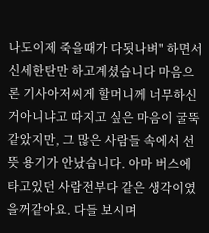나도이제 죽을때가 다됫나벼" 하면서 신세한탄만 하고계셨습니다 마음으론 기사아저씨게 할머니께 너무하신거아니냐고 따지고 싶은 마음이 굴뚝같았지만, 그 많은 사람들 속에서 선뜻 용기가 안났습니다. 아마 버스에 타고있던 사람전부다 같은 생각이였을꺼같아요. 다들 보시며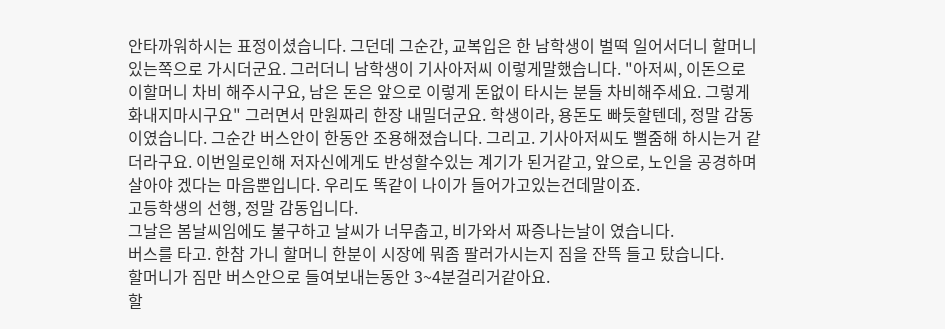안타까워하시는 표정이셨습니다. 그던데 그순간, 교복입은 한 남학생이 벌떡 일어서더니 할머니 있는쪽으로 가시더군요. 그러더니 남학생이 기사아저씨 이렇게말했습니다. "아저씨, 이돈으로 이할머니 차비 해주시구요, 남은 돈은 앞으로 이렇게 돈없이 타시는 분들 차비해주세요. 그렇게 화내지마시구요" 그러면서 만원짜리 한장 내밀더군요. 학생이라, 용돈도 빠듯할텐데, 정말 감동 이였습니다. 그순간 버스안이 한동안 조용해졌습니다. 그리고. 기사아저씨도 뻘줌해 하시는거 같더라구요. 이번일로인해 저자신에게도 반성할수있는 계기가 된거같고, 앞으로, 노인을 공경하며 살아야 겠다는 마음뿐입니다. 우리도 똑같이 나이가 들어가고있는건데말이죠.
고등학생의 선행, 정말 감동입니다.
그날은 봄날씨임에도 불구하고 날씨가 너무춥고, 비가와서 짜증나는날이 였습니다.
버스를 타고. 한참 가니 할머니 한분이 시장에 뭐좀 팔러가시는지 짐을 잔뜩 들고 탔습니다.
할머니가 짐만 버스안으로 들여보내는동안 3~4분걸리거같아요.
할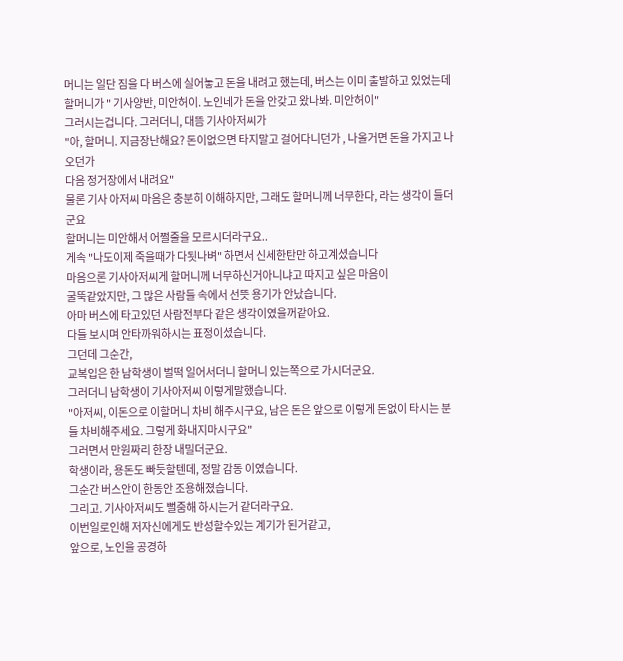머니는 일단 짐을 다 버스에 실어놓고 돈을 내려고 했는데, 버스는 이미 출발하고 있었는데
할머니가 " 기사양반, 미안허이. 노인네가 돈을 안갖고 왔나봐. 미안허이"
그러시는겁니다. 그러더니, 대뜸 기사아저씨가
"아, 할머니. 지금장난해요? 돈이없으면 타지말고 걸어다니던가 , 나올거면 돈을 가지고 나오던가
다음 정거장에서 내려요"
물론 기사 아저씨 마음은 충분히 이해하지만, 그래도 할머니께 너무한다, 라는 생각이 들더군요
할머니는 미안해서 어쩔줄을 모르시더라구요..
게속 "나도이제 죽을때가 다됫나벼" 하면서 신세한탄만 하고계셨습니다
마음으론 기사아저씨게 할머니께 너무하신거아니냐고 따지고 싶은 마음이
굴뚝같았지만, 그 많은 사람들 속에서 선뜻 용기가 안났습니다.
아마 버스에 타고있던 사람전부다 같은 생각이였을꺼같아요.
다들 보시며 안타까워하시는 표정이셨습니다.
그던데 그순간,
교복입은 한 남학생이 벌떡 일어서더니 할머니 있는쪽으로 가시더군요.
그러더니 남학생이 기사아저씨 이렇게말했습니다.
"아저씨, 이돈으로 이할머니 차비 해주시구요, 남은 돈은 앞으로 이렇게 돈없이 타시는 분들 차비해주세요. 그렇게 화내지마시구요"
그러면서 만원짜리 한장 내밀더군요.
학생이라, 용돈도 빠듯할텐데, 정말 감동 이였습니다.
그순간 버스안이 한동안 조용해졌습니다.
그리고. 기사아저씨도 뻘줌해 하시는거 같더라구요.
이번일로인해 저자신에게도 반성할수있는 계기가 된거같고,
앞으로, 노인을 공경하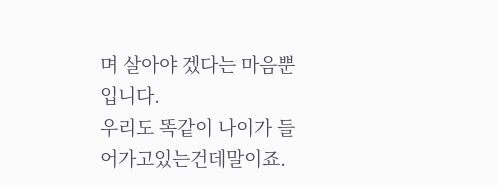며 살아야 겠다는 마음뿐입니다.
우리도 똑같이 나이가 들어가고있는건데말이죠.